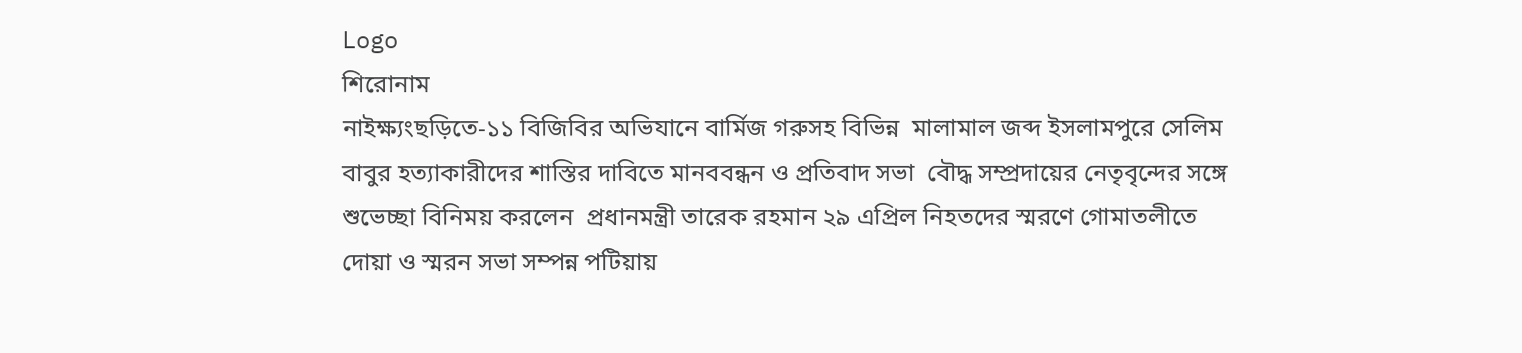Logo
শিরোনাম
নাইক্ষ্যংছড়িতে-১১ বিজিবির অভিযানে বার্মিজ গরুসহ বিভিন্ন  মালামাল জব্দ ইসলামপুরে সেলিম বাবুর হত্যাকারীদের শাস্তির দাবিতে মানববন্ধন ও প্রতিবাদ সভা  বৌদ্ধ সম্প্রদায়ের নেতৃবৃন্দের সঙ্গে  শুভেচ্ছা বিনিময় করলেন  প্রধানমন্ত্রী তারেক রহমান ২৯ এপ্রিল নিহতদের স্মরণে গোমাতলীতে দোয়া ও স্মরন সভা সম্পন্ন পটিয়ায়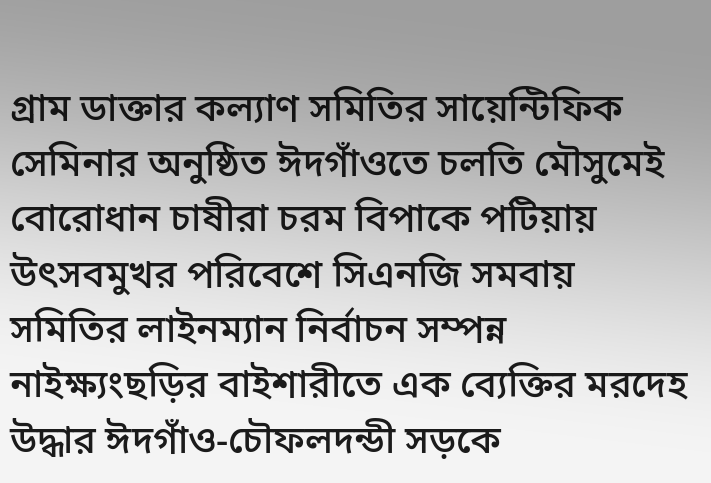গ্রাম ডাক্তার কল্যাণ সমিতির সায়েন্টিফিক সেমিনার অনুষ্ঠিত ঈদগাঁওতে চলতি মৌসুমেই বোরোধান চাষীরা চরম বিপাকে পটিয়ায় উৎসবমুখর পরিবেশে সিএনজি সমবায় সমিতির লাইনম্যান নির্বাচন সম্পন্ন নাইক্ষ্যংছড়ির বাইশারীতে এক ব্যেক্তির মরদেহ উদ্ধার ঈদগাঁও-চৌফলদন্ডী সড়কে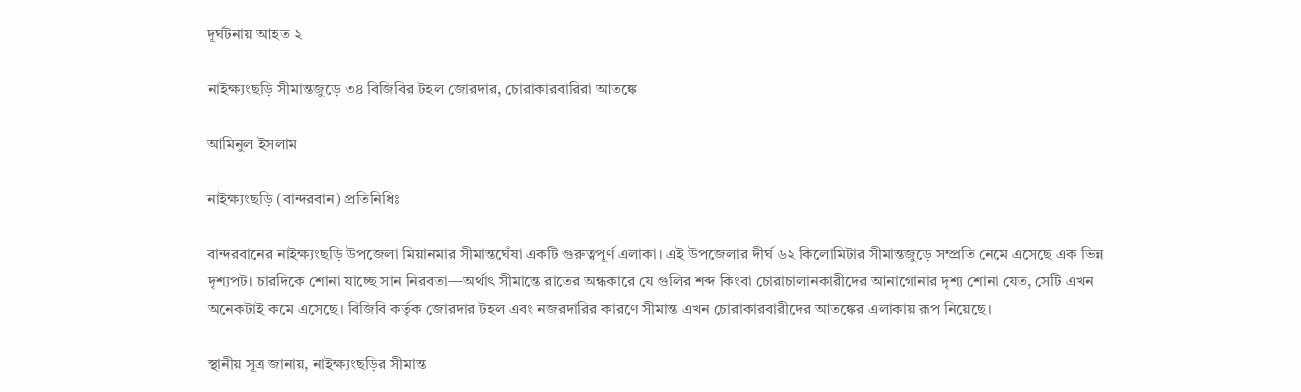দূর্ঘটনায় আহত ২

নাইক্ষ্যংছড়ি সীমান্তজুড়ে ৩৪ বিজিবির টহল জোরদার, চোরাকারবারিরা আতঙ্কে

আমিনুল ইসলাম

নাইক্ষ্যংছড়ি (বান্দরবান) প্রতিনিধিঃ

বান্দরবানের নাইক্ষ্যংছড়ি উপজেলা মিয়ানমার সীমান্তঘেঁষা একটি গুরুত্বপূর্ণ এলাকা। এই উপজেলার দীর্ঘ ৬২ কিলোমিটার সীমান্তজুড়ে সম্প্রতি নেমে এসেছে এক ভিন্ন দৃশ্যপট। চারদিকে শোনা যাচ্ছে সান নিরবতা—অর্থাৎ সীমান্তে রাতের অন্ধকারে যে গুলির শব্দ কিংবা চোরাচালানকারীদের আনাগোনার দৃশ্য শোনা যেত, সেটি এখন অনেকটাই কমে এসেছে। বিজিবি কর্তৃক জোরদার টহল এবং নজরদারির কারণে সীমান্ত এখন চোরাকারবারীদের আতঙ্কের এলাকায় রূপ নিয়েছে।

স্থানীয় সূত্র জানায়, নাইক্ষ্যংছড়ির সীমান্ত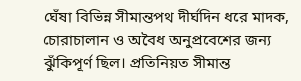ঘেঁষা বিভিন্ন সীমান্তপথ দীর্ঘদিন ধরে মাদক, চোরাচালান ও অবৈধ অনুপ্রবেশের জন্য ঝুঁকিপূর্ণ ছিল। প্রতিনিয়ত সীমান্ত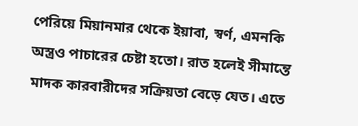পেরিয়ে মিয়ানমার থেকে ইয়াবা, স্বর্ণ, এমনকি অস্ত্রও পাচারের চেষ্টা হতো। রাত হলেই সীমান্তে মাদক কারবারীদের সক্রিয়তা বেড়ে যেত। এতে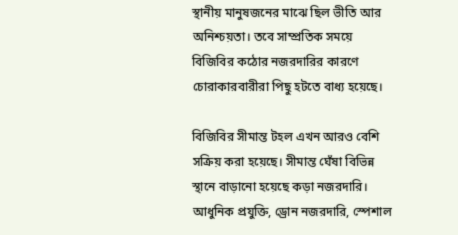স্থানীয় মানুষজনের মাঝে ছিল ভীতি আর অনিশ্চয়তা। তবে সাম্প্রতিক সময়ে বিজিবির কঠোর নজরদারির কারণে চোরাকারবারীরা পিছু হটতে বাধ্য হয়েছে।

বিজিবির সীমান্ত টহল এখন আরও বেশি সক্রিয় করা হয়েছে। সীমান্ত ঘেঁষা বিভিন্ন স্থানে বাড়ানো হয়েছে কড়া নজরদারি। আধুনিক প্রযুক্তি, ড্রোন নজরদারি, স্পেশাল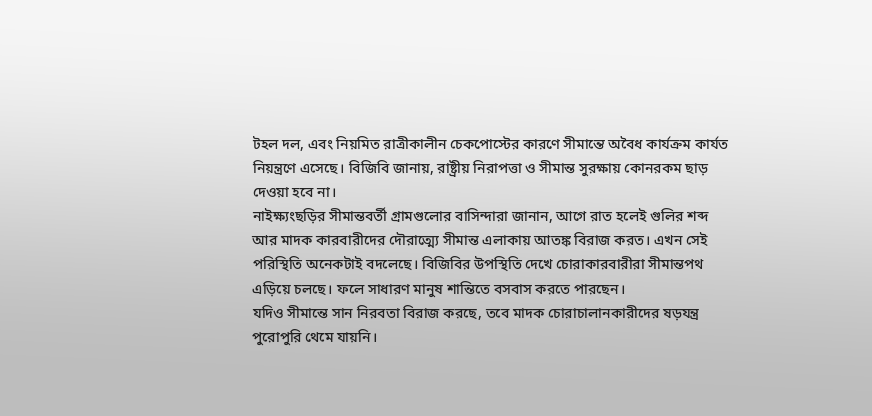টহল দল, এবং নিয়মিত রাত্রীকালীন চেকপোস্টের কারণে সীমান্তে অবৈধ কার্যক্রম কার্যত নিয়ন্ত্রণে এসেছে। বিজিবি জানায়, রাষ্ট্রীয় নিরাপত্তা ও সীমান্ত সুরক্ষায় কোনরকম ছাড় দেওয়া হবে না।
নাইক্ষ্যংছড়ির সীমান্তবর্তী গ্রামগুলোর বাসিন্দারা জানান, আগে রাত হলেই গুলির শব্দ আর মাদক কারবারীদের দৌরাত্ম্যে সীমান্ত এলাকায় আতঙ্ক বিরাজ করত। এখন সেই পরিস্থিতি অনেকটাই বদলেছে। বিজিবির উপস্থিতি দেখে চোরাকারবারীরা সীমান্তপথ এড়িয়ে চলছে। ফলে সাধারণ মানুষ শান্তিতে বসবাস করতে পারছেন।
যদিও সীমান্তে সান নিরবতা বিরাজ করছে, তবে মাদক চোরাচালানকারীদের ষড়যন্ত্র পুরোপুরি থেমে যায়নি।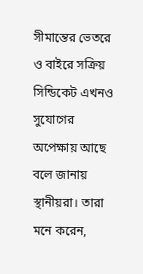সীমান্তের ভেতরে ও বাইরে সক্রিয় সিন্ডিকেট এখনও সুযোগের অপেক্ষায় আছে বলে জানায় স্থানীয়রা। তারা মনে করেন,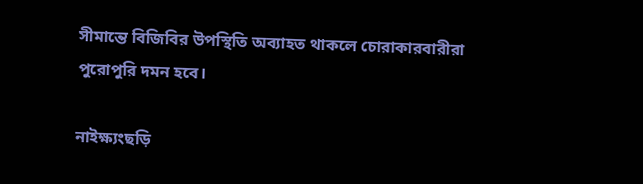সীমান্তে বিজিবির উপস্থিতি অব্যাহত থাকলে চোরাকারবারীরা পুরোপুরি দমন হবে।

নাইক্ষ্যংছড়ি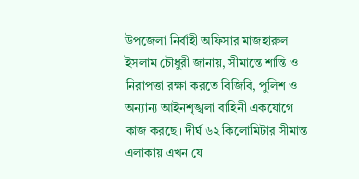উপজেলা নির্বাহী অফিসার মাজহারুল ইসলাম চৌধুরী জানায়, সীমান্তে শান্তি ও নিরাপত্তা রক্ষা করতে বিজিবি, পুলিশ ও অন্যান্য আইনশৃঙ্খলা বাহিনী একযোগে কাজ করছে। দীর্ঘ ৬২ কিলোমিটার সীমান্ত এলাকায় এখন যে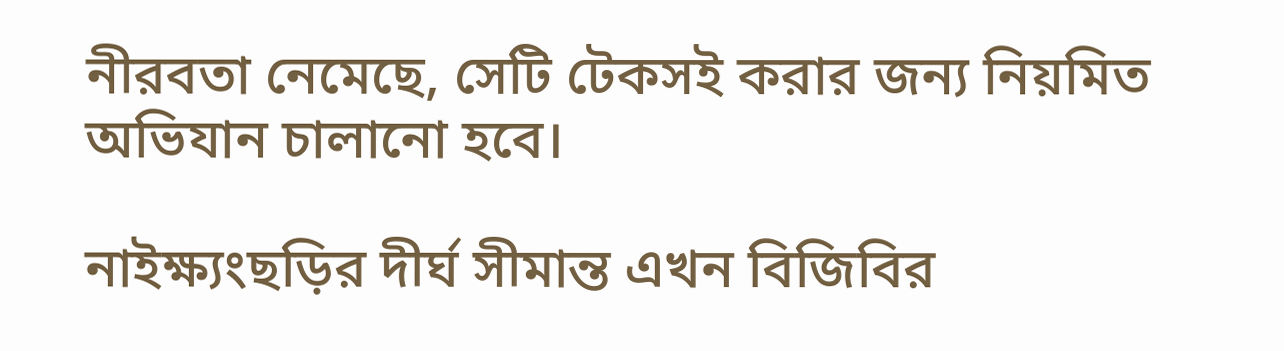নীরবতা নেমেছে, সেটি টেকসই করার জন্য নিয়মিত অভিযান চালানো হবে।

নাইক্ষ্যংছড়ির দীর্ঘ সীমান্ত এখন বিজিবির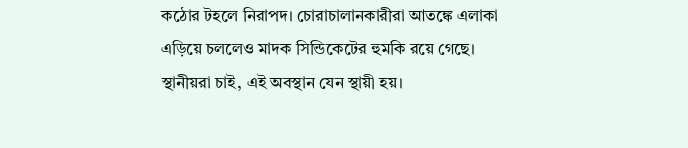কঠোর টহলে নিরাপদ। চোরাচালানকারীরা আতঙ্কে এলাকা এড়িয়ে চললেও মাদক সিন্ডিকেটের হুমকি রয়ে গেছে। স্থানীয়রা চাই, এই অবস্থান যেন স্থায়ী হয়।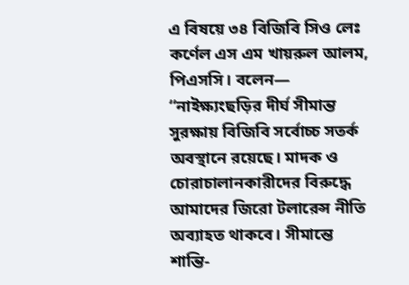এ বিষয়ে ৩৪ বিজিবি সিও লেঃ কর্ণেল এস এম খায়রুল আলম, পিএসসি। বলেন—
“নাইক্ষ্যংছড়ির দীর্ঘ সীমান্ত সুরক্ষায় বিজিবি সর্বোচ্চ সতর্ক অবস্থানে রয়েছে। মাদক ও চোরাচালানকারীদের বিরুদ্ধে আমাদের জিরো টলারেন্স নীতি অব্যাহত থাকবে। সীমান্তে শান্তি-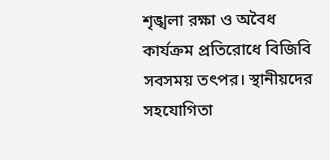শৃঙ্খলা রক্ষা ও অবৈধ কার্যক্রম প্রতিরোধে বিজিবি সবসময় তৎপর। স্থানীয়দের সহযোগিতা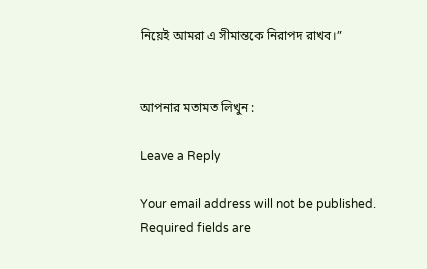নিয়েই আমরা এ সীমান্তকে নিরাপদ রাখব।”


আপনার মতামত লিখুন :

Leave a Reply

Your email address will not be published. Required fields are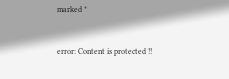marked *


error: Content is protected !!